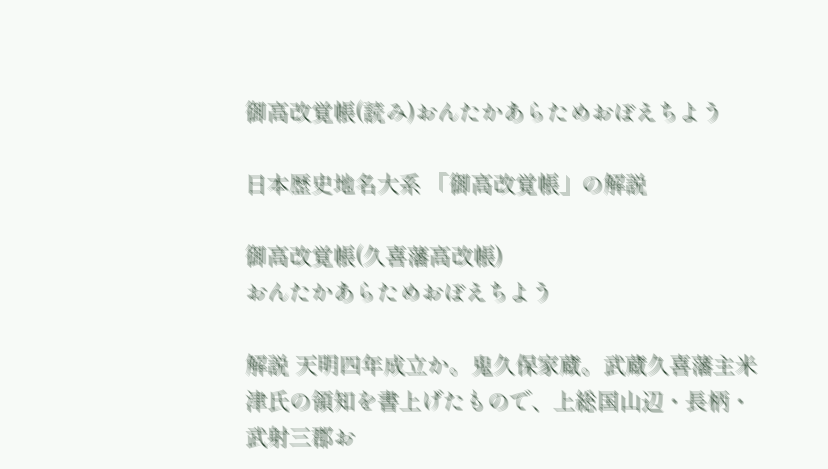御高改覚帳(読み)おんたかあらためおぼえちよう

日本歴史地名大系 「御高改覚帳」の解説

御高改覚帳(久喜藩高改帳)
おんたかあらためおぼえちよう

解説 天明四年成立か。鬼久保家蔵。武蔵久喜藩主米津氏の領知を書上げたもので、上総国山辺・長柄・武射三郡お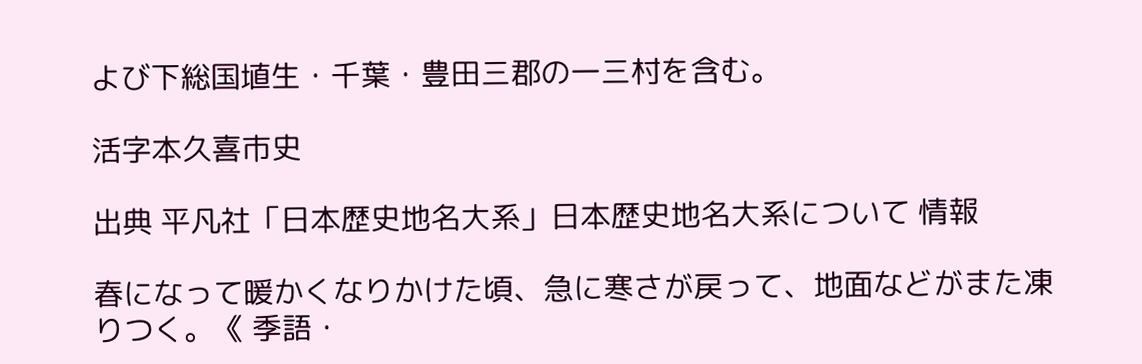よび下総国埴生・千葉・豊田三郡の一三村を含む。

活字本久喜市史

出典 平凡社「日本歴史地名大系」日本歴史地名大系について 情報

春になって暖かくなりかけた頃、急に寒さが戻って、地面などがまた凍りつく。《 季語・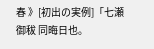春 》[初出の実例]「七瀬御秡 同晦日也。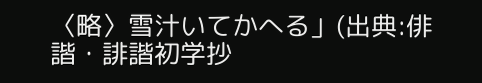〈略〉雪汁いてかへる」(出典:俳諧・誹諧初学抄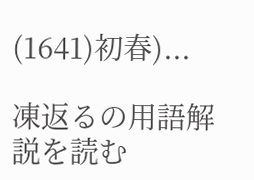(1641)初春)...

凍返るの用語解説を読む